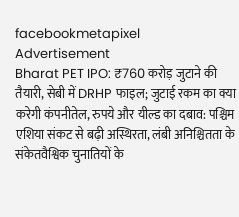facebookmetapixel
Advertisement
Bharat PET IPO: ₹760 करोड़ जुटाने की तैयारी, सेबी में DRHP फाइल; जुटाई रकम का क्या करेगी कंपनीतेल, रुपये और यील्ड का दबाव: पश्चिम एशिया संकट से बढ़ी अस्थिरता, लंबी अनिश्चितता के संकेतवैश्विक चुनातियों के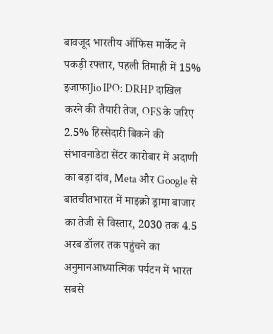बावजूद भारतीय ऑफिस मार्केट ने पकड़ी रफ्तार, पहली तिमाही में 15% इजाफाJio IPO: DRHP दाखिल करने की तैयारी तेज, OFS के जरिए 2.5% हिस्सेदारी बिकने की संभावनाडेटा सेंटर कारोबार में अदाणी का बड़ा दांव, Meta और Google से बातचीतभारत में माइक्रो ड्रामा बाजार का तेजी से विस्तार, 2030 तक 4.5 अरब डॉलर तक पहुंचने का अनुमानआध्यात्मिक पर्यटन में भारत सबसे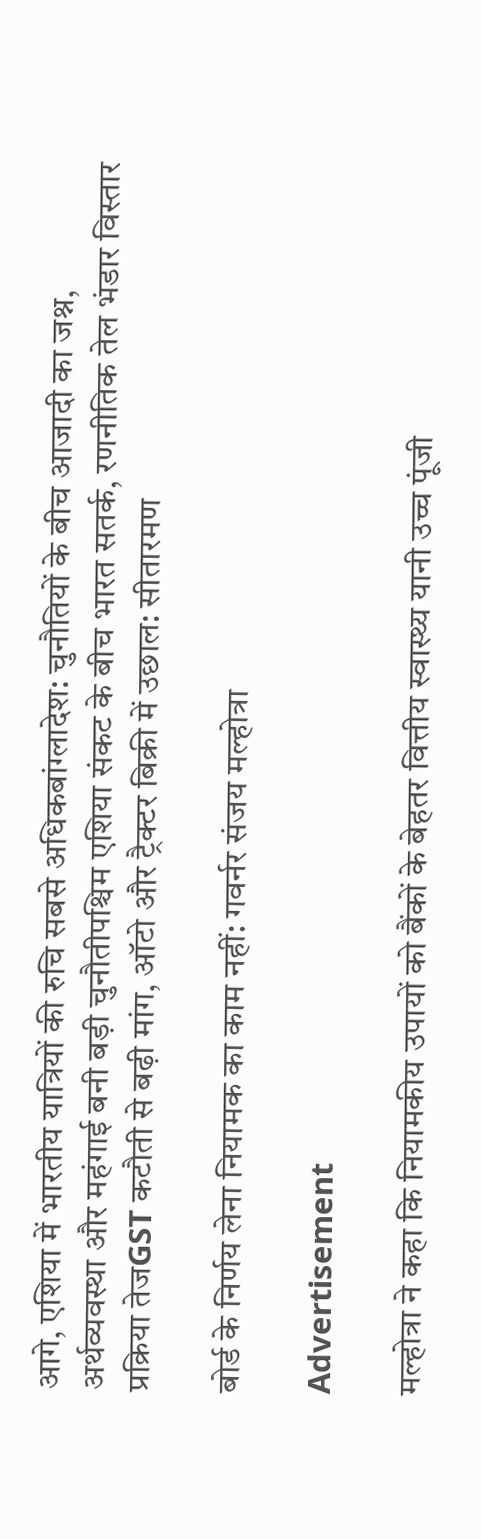आगे, एशिया में भारतीय यात्रियों की रुचि सबसे अधिकबांग्लादेश: चुनौतियों के बीच आजादी का जश्न, अर्थव्यवस्था और महंगाई बनी बड़ी चुनौतीपश्चिम एशिया संकट के बीच भारत सतर्क, रणनीतिक तेल भंडार विस्तार प्रक्रिया तेजGST कटौती से बढ़ी मांग, ऑटो और ट्रैक्टर बिक्री में उछाल: सीतारमण

बोर्ड के निर्णय लेना नियामक का काम नहीं: गवर्नर संजय मल्होत्रा

Advertisement

मल्होत्रा ने कहा कि नियामकीय उपायों को बैंकों के बेहतर वित्तीय स्वास्थ्य यानी उच्च पूंजी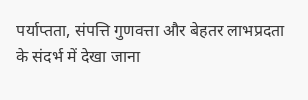पर्याप्तता, संपत्ति गुणवत्ता और बेहतर लाभप्रदता के संदर्भ में देखा जाना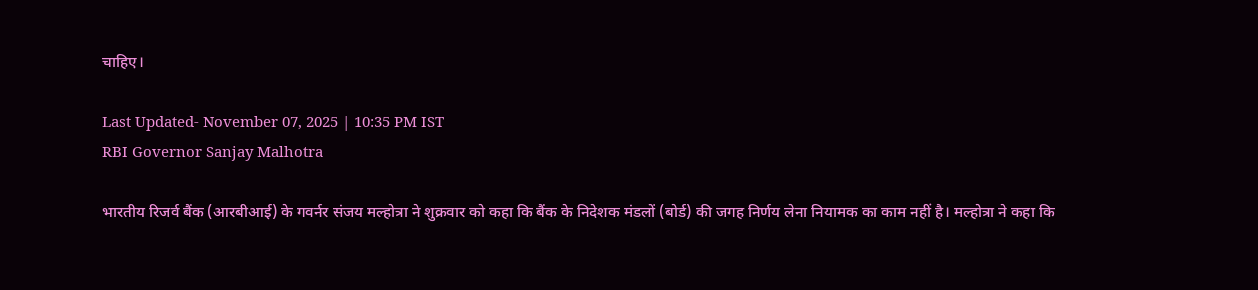चाहिए।

Last Updated- November 07, 2025 | 10:35 PM IST
RBI Governor Sanjay Malhotra

भारतीय रिजर्व बैंक (आरबीआई) के गवर्नर संजय मल्होत्रा ने शुक्रवार को कहा कि बैंक के निदेशक मंडलों (बोर्ड) की जगह निर्णय लेना नियामक का काम नहीं है। मल्होत्रा ने कहा कि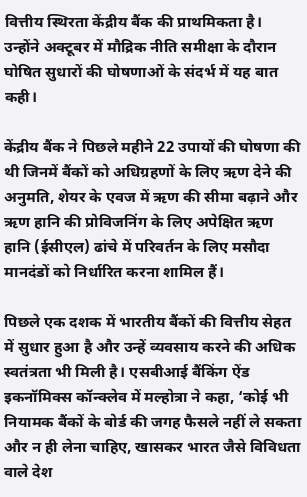वित्तीय स्थिरता केंद्रीय बैंक की प्राथमिकता है। उन्होंने अक्टूबर में मौद्रिक नीति समीक्षा के दौरान घोषित सुधारों की घोषणाओं के संदर्भ में यह बात कही।

केंद्रीय बैंक ने पिछले महीने 22 उपायों की घोषणा की थी जिनमें बैंकों को अधिग्रहणों के लिए ऋण देने की अनुमति, शेयर के एवज में ऋण की सीमा बढ़ाने और ऋण हानि की प्रोविजनिंग के लिए अपेक्षित ऋण हानि (ईसीएल) ढांचे में परिवर्तन के लिए मसौदा मानदंडों को निर्धारित करना शामिल हैं।

पिछले एक दशक में भारतीय बैंकों की वित्तीय सेहत में सुधार हुआ है और उन्हें व्यवसाय करने की अधिक स्वतंत्रता भी मिली है। एसबीआई बैंकिंग ऐंड इकनॉमिक्स कॉन्क्लेव में मल्होत्रा ने कहा, ‘कोई भी नियामक बैंकों के बोर्ड की जगह फैसले नहीं ले सकता और न ही लेना चाहिए, खासकर भारत जैसे विविधता वाले देश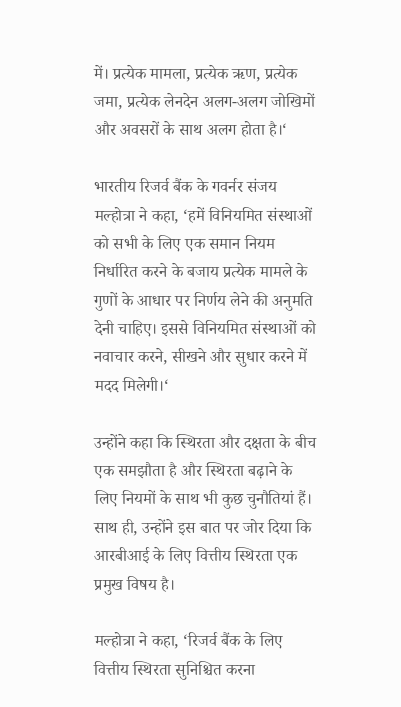में। प्रत्येक मामला, प्रत्येक ऋण, प्रत्येक जमा, प्रत्येक लेनदेन अलग-अलग जोखिमों और अवसरों के साथ अलग होता है।‘

भारतीय रिजर्व बैंक के गवर्नर संजय मल्होत्रा ने कहा, ‘हमें विनियमित संस्थाओं को सभी के लिए एक समान नियम निर्धारित करने के बजाय प्रत्येक मामले के गुणों के आधार पर निर्णय लेने की अनुमति देनी चाहिए। इससे विनियमित संस्थाओं को नवाचार करने, सीखने और सुधार करने में मदद मिलेगी।‘

उन्होंने कहा कि स्थिरता और दक्षता के बीच एक समझौता है और स्थिरता बढ़ाने के लिए नियमों के साथ भी कुछ चुनौतियां हैं। साथ ही, उन्होंने इस बात पर जोर दिया कि आरबीआई के लिए वित्तीय स्थिरता एक प्रमुख विषय है।

मल्होत्रा ने कहा, ‘रिजर्व बैंक के लिए वित्तीय स्थिरता सुनिश्चित करना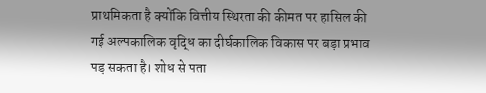प्राथमिकता है क्योंकि वित्तीय स्थिरता की कीमत पर हासिल की गई अल्पकालिक वृद्धि का दीर्घकालिक विकास पर बड़ा प्रभाव पड़ सकता है। शोध से पता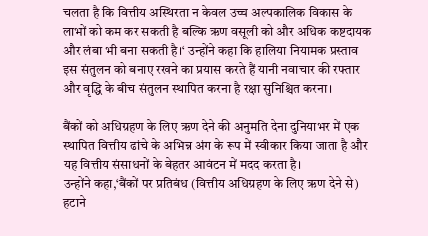चलता है कि वित्तीय अस्थिरता न केवल उच्च अल्पकालिक विकास के लाभों को कम कर सकती है बल्कि ऋण वसूली को और अधिक कष्टदायक और लंबा भी बना सकती है।‘ उन्होंने कहा कि हालिया नियामक प्रस्ताव इस संतुलन को बनाए रखने का प्रयास करते हैं यानी नवाचार की रफ्तार और वृद्धि के बीच संतुलन स्थापित करना है रक्षा सुनिश्चित करना।

बैंकों को अधिग्रहण के लिए ऋण देने की अनुमति देना दुनियाभर में एक स्थापित वित्तीय ढांचे के अभिन्न अंग के रूप में स्वीकार किया जाता है और यह वित्तीय संसाधनों के बेहतर आवंटन में मदद करता है।
उन्होंने कहा,‘बैंकों पर प्रतिबंध (वित्तीय अधिग्रहण के लिए ऋण देने से) हटाने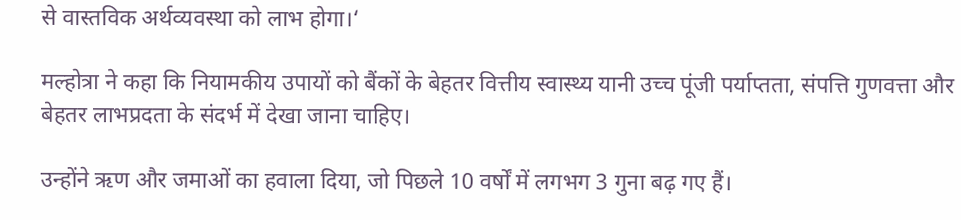से वास्तविक अर्थव्यवस्था को लाभ होगा।‘

मल्होत्रा ने कहा कि नियामकीय उपायों को बैंकों के बेहतर वित्तीय स्वास्थ्य यानी उच्च पूंजी पर्याप्तता, संपत्ति गुणवत्ता और बेहतर लाभप्रदता के संदर्भ में देखा जाना चाहिए।

उन्होंने ऋण और जमाओं का हवाला दिया, जो पिछले 10 वर्षों में लगभग 3 गुना बढ़ गए हैं।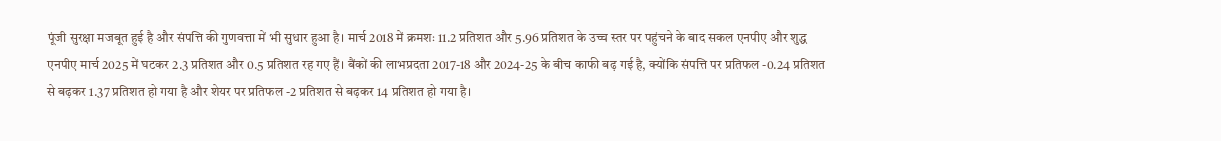पूंजी सुरक्षा मजबूत हुई है और संपत्ति की गुणवत्ता में भी सुधार हुआ है। मार्च 2018 में क्रमशः 11.2 प्रतिशत और 5.96 प्रतिशत के उच्च स्तर पर पहुंचने के बाद सकल एनपीए और शुद्ध एनपीए मार्च 2025 में घटकर 2.3 प्रतिशत और 0.5 प्रतिशत रह गए हैं। बैंकों की लाभप्रदता 2017-18 और 2024-25 के बीच काफी बढ़ गई है, क्योंकि संपत्ति पर प्रतिफल -0.24 प्रतिशत से बढ़कर 1.37 प्रतिशत हो गया है और शेयर पर प्रतिफल -2 प्रतिशत से बढ़कर 14 प्रतिशत हो गया है।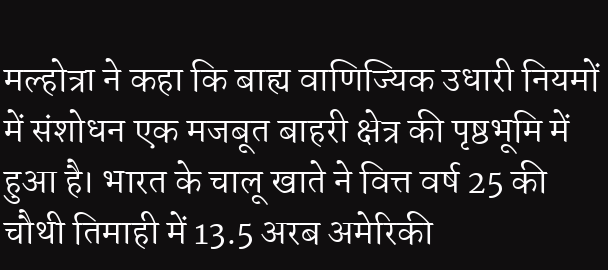मल्होत्रा ने कहा कि बाह्य वाणिज्यिक उधारी नियमों में संशोधन एक मजबूत बाहरी क्षेत्र की पृष्ठभूमि में हुआ है। भारत के चालू खाते ने वित्त वर्ष 25 की चौथी तिमाही में 13.5 अरब अमेरिकी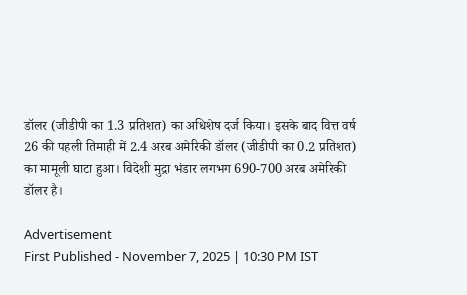डॉलर (जीडीपी का 1.3 प्रतिशत) का अधिशेष दर्ज किया। इसके बाद वित्त वर्ष 26 की पहली तिमाही में 2.4 अरब अमेरिकी डॉलर (जीडीपी का 0.2 प्रतिशत) का मामूली घाटा हुआ। विदेशी मुद्रा भंडार लगभग 690-700 अरब अमेरिकी डॉलर है।

Advertisement
First Published - November 7, 2025 | 10:30 PM IST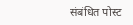संबंधित पोस्ट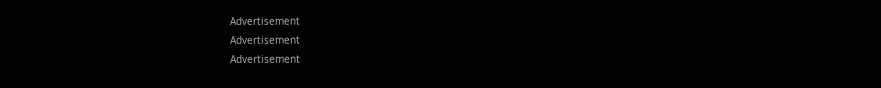Advertisement
Advertisement
Advertisement